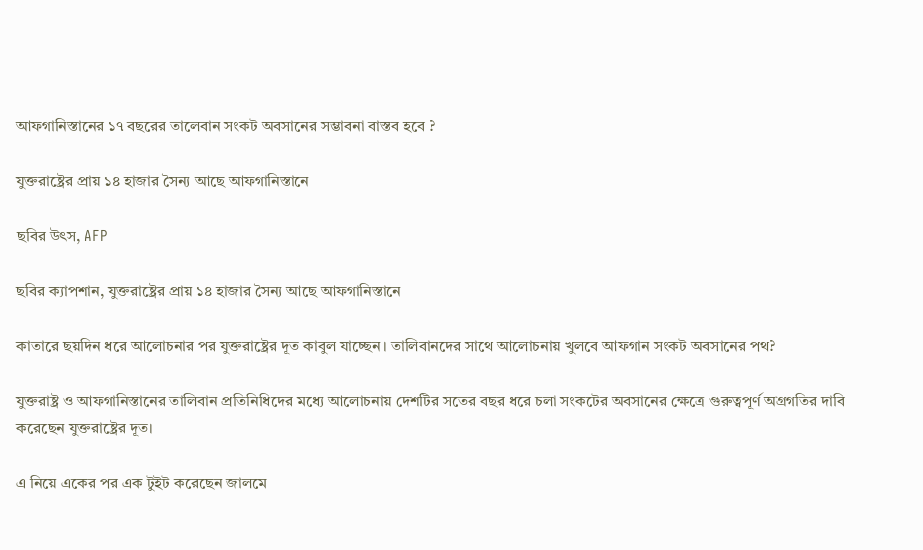আফগানিস্তানের ১৭ বছরের তালেবান সংকট অবসানের সম্ভাবনা বাস্তব হবে ?

যুক্তরাষ্ট্রের প্রায় ১৪ হাজার সৈন্য আছে আফগানিস্তানে

ছবির উৎস, AFP

ছবির ক্যাপশান, যুক্তরাষ্ট্রের প্রায় ১৪ হাজার সৈন্য আছে আফগানিস্তানে

কাতারে ছয়দিন ধরে আলোচনার পর যুক্তরাষ্ট্রের দূত কাবুল যাচ্ছেন। তালিবানদের সাথে আলোচনায় খুলবে আফগান সংকট অবসানের পথ?

যুক্তরাষ্ট্র ও আফগানিস্তানের তালিবান প্রতিনিধিদের মধ্যে আলোচনায় দেশটির সতের বছর ধরে চলা সংকটের অবসানের ক্ষেত্রে গুরুত্বপূর্ণ অগ্রগতির দাবি করেছেন যুক্তরাষ্ট্রের দূত।

এ নিয়ে একের পর এক টুইট করেছেন জালমে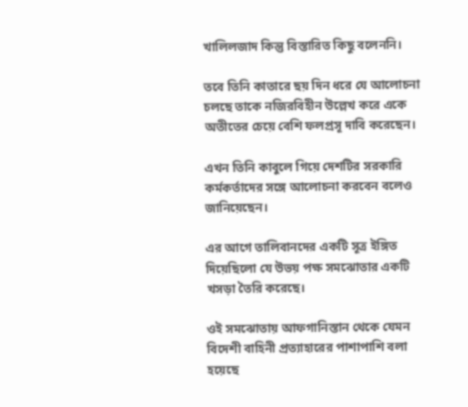খালিলজাদ কিন্তু বিস্তারিত কিছু বলেননি।

তবে তিনি কাতারে ছয় দিন ধরে যে আলোচনা চলছে তাকে নজিরবিহীন উল্লেখ করে একে অতীতের চেয়ে বেশি ফলপ্রসূ দাবি করেছেন।

এখন তিনি কাবুলে গিয়ে দেশটির সরকারি কর্মকর্তাদের সঙ্গে আলোচনা করবেন বলেও জানিয়েছেন।

এর আগে তালিবানদের একটি সূত্র ইঙ্গিত দিয়েছিলো যে উভয় পক্ষ সমঝোতার একটি খসড়া তৈরি করেছে।

ওই সমঝোতায় আফগানিস্তান থেকে যেমন বিদেশী বাহিনী প্রত্যাহারের পাশাপাশি বলা হয়েছে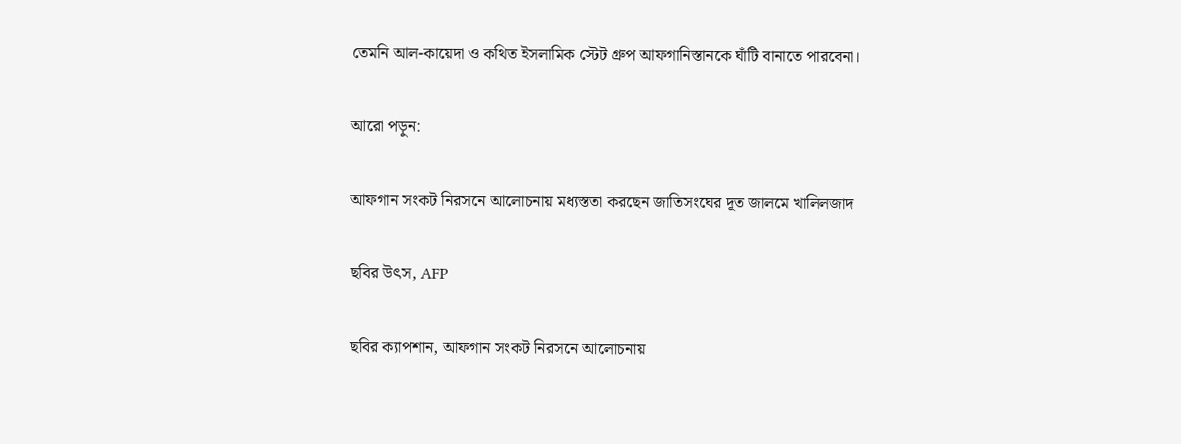তেমনি আল-কায়েদা ও কথিত ইসলামিক স্টেট গ্রুপ আফগানিস্তানকে ঘাঁটি বানাতে পারবেনা।

আরো পড়ুন:

আফগান সংকট নিরসনে আলোচনায় মধ্যস্ততা করছেন জাতিসংঘের দূত জালমে খালিলজাদ

ছবির উৎস, AFP

ছবির ক্যাপশান, আফগান সংকট নিরসনে আলোচনায়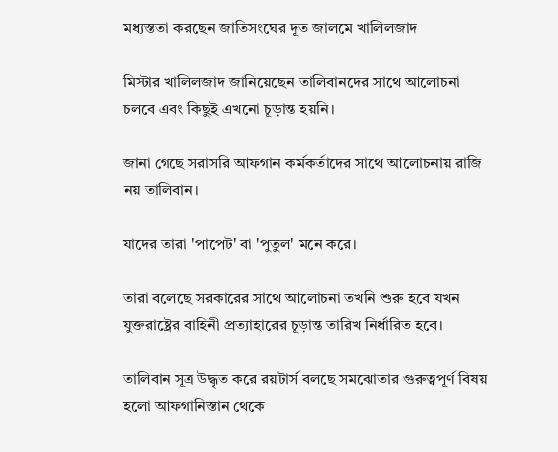মধ্যস্ততা করছেন জাতিসংঘের দূত জালমে খালিলজাদ

মিস্টার খালিলজাদ জানিয়েছেন তালিবানদের সাথে আলোচনা চলবে এবং কিছুই এখনো চূড়ান্ত হয়নি।

জানা গেছে সরাসরি আফগান কর্মকর্তাদের সাথে আলোচনায় রাজি নয় তালিবান।

যাদের তারা 'পাপেট' বা 'পুতুল' মনে করে।

তারা বলেছে সরকারের সাথে আলোচনা তখনি শুরু হবে যখন যুক্তরাষ্ট্রের বাহিনী প্রত্যাহারের চূড়ান্ত তারিখ নির্ধারিত হবে।

তালিবান সূত্র উদ্ধৃত করে রয়টার্স বলছে সমঝোতার গুরুত্বপূর্ণ বিষয় হলো আফগানিস্তান থেকে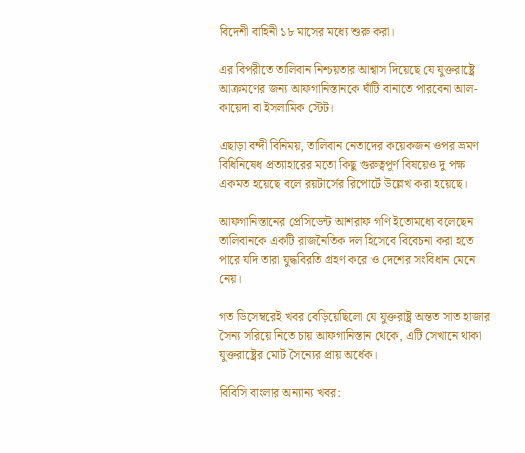বিদেশী বাহিনী ১৮ মাসের মধ্যে শুরু করা।

এর বিপরীতে তালিবান নিশ্চয়তার আশ্বাস দিয়েছে যে যুক্তরাষ্ট্রে আক্রমণের জন্য আফগানিস্তানকে ঘাঁটি বানাতে পারবেনা আল-কায়েদা বা ইসলামিক স্টেট।

এছাড়া বন্দী বিনিময়, তালিবান নেতাদের কয়েকজন ওপর ভ্রমণ বিধিনিষেধ প্রত্যাহারের মতো কিছু গুরুত্বপূর্ণ বিষয়েও দু পক্ষ একমত হয়েছে বলে রয়টার্সের রিপোর্টে উল্লেখ করা হয়েছে।

আফগানিস্তানের প্রেসিডেন্ট আশরাফ গণি ইতোমধ্যে বলেছেন তালিবানকে একটি রাজনৈতিক দল হিসেবে বিবেচনা করা হতে পারে যদি তারা যুদ্ধবিরতি গ্রহণ করে ও দেশের সংবিধান মেনে নেয়।

গত ডিসেম্বরেই খবর বেড়িয়েছিলো যে যুক্তরাষ্ট্র অন্তত সাত হাজার সৈন্য সরিয়ে নিতে চায় আফগানিস্তান থেকে, এটি সেখানে থাকা যুক্তরাষ্ট্রের মোট সৈন্যের প্রায় অর্ধেক।

বিবিসি বাংলার অন্যান্য খবর: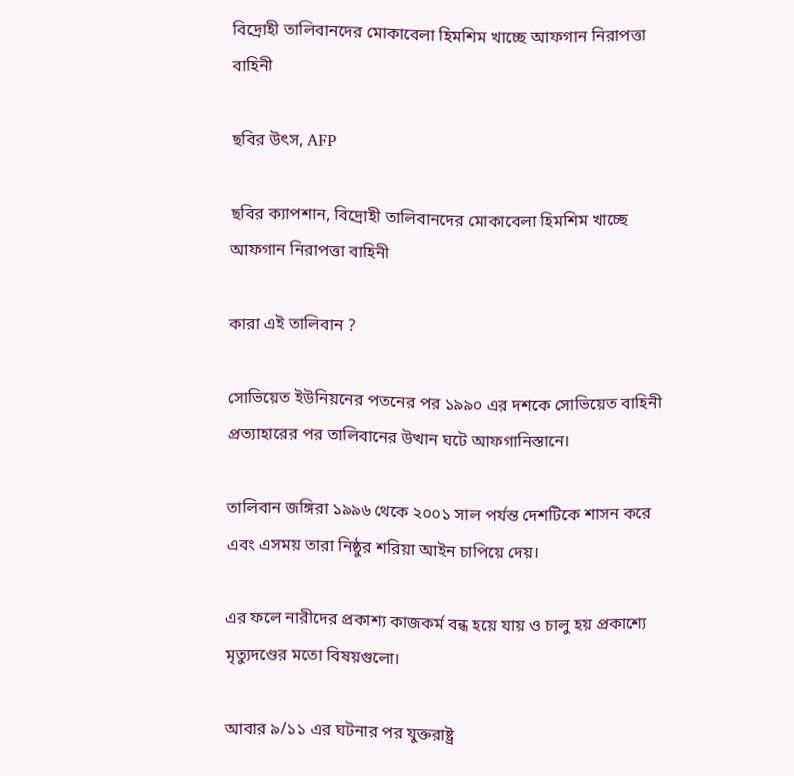বিদ্রোহী তালিবানদের মোকাবেলা হিমশিম খাচ্ছে আফগান নিরাপত্তা বাহিনী

ছবির উৎস, AFP

ছবির ক্যাপশান, বিদ্রোহী তালিবানদের মোকাবেলা হিমশিম খাচ্ছে আফগান নিরাপত্তা বাহিনী

কারা এই তালিবান ?

সোভিয়েত ইউনিয়নের পতনের পর ১৯৯০ এর দশকে সোভিয়েত বাহিনী প্রত্যাহারের পর তালিবানের উত্থান ঘটে আফগানিস্তানে।

তালিবান জঙ্গিরা ১৯৯৬ থেকে ২০০১ সাল পর্যন্ত দেশটিকে শাসন করে এবং এসময় তারা নিষ্ঠুর শরিয়া আইন চাপিয়ে দেয়।

এর ফলে নারীদের প্রকাশ্য কাজকর্ম বন্ধ হয়ে যায় ও চালু হয় প্রকাশ্যে মৃত্যুদণ্ডের মতো বিষয়গুলো।

আবার ৯/১১ এর ঘটনার পর যুক্তরাষ্ট্র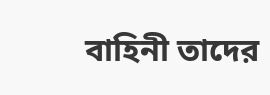বাহিনী তাদের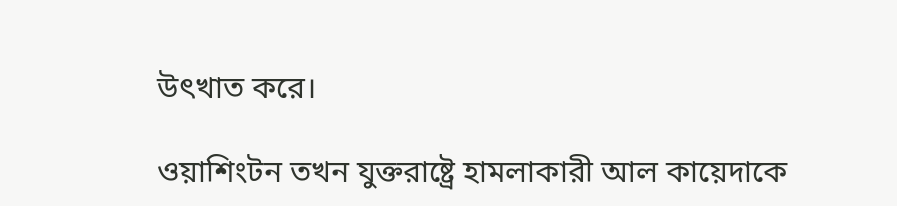উৎখাত করে।

ওয়াশিংটন তখন যুক্তরাষ্ট্রে হামলাকারী আল কায়েদাকে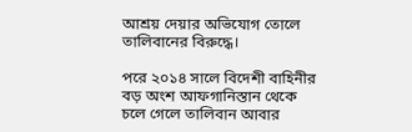আশ্রয় দেয়ার অভিযোগ তোলে তালিবানের বিরুদ্ধে।

পরে ২০১৪ সালে বিদেশী বাহিনীর বড় অংশ আফগানিস্তান থেকে চলে গেলে তালিবান আবার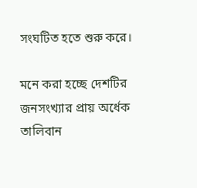সংঘটিত হতে শুরু করে।

মনে করা হচ্ছে দেশটির জনসংখ্যার প্রায় অর্ধেক তালিবান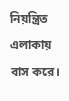নিয়ন্ত্রিত এলাকায় বাস করে।